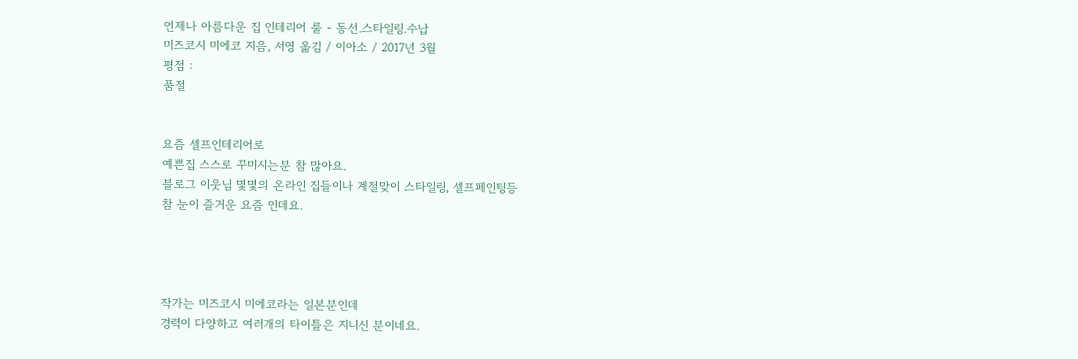언제나 아름다운 집 인테리어 룰 - 동선.스타일링.수납
미즈코시 미에코 지음, 서영 옮김 / 이아소 / 2017년 3월
평점 :
품절


요즘 셀프인테리어로
예쁜집 스스로 꾸미시는분 참 많아요.
블로그 이웃님 몇몇의 온라인 집들이나 계절맞이 스타일링, 셀프페인팅등
참 눈이 즐거운 요즘 인데요.




작가는 미즈코시 미에코라는 일본분인데
경력이 다양하고 여러개의 타이틀은 지니신 분이네요.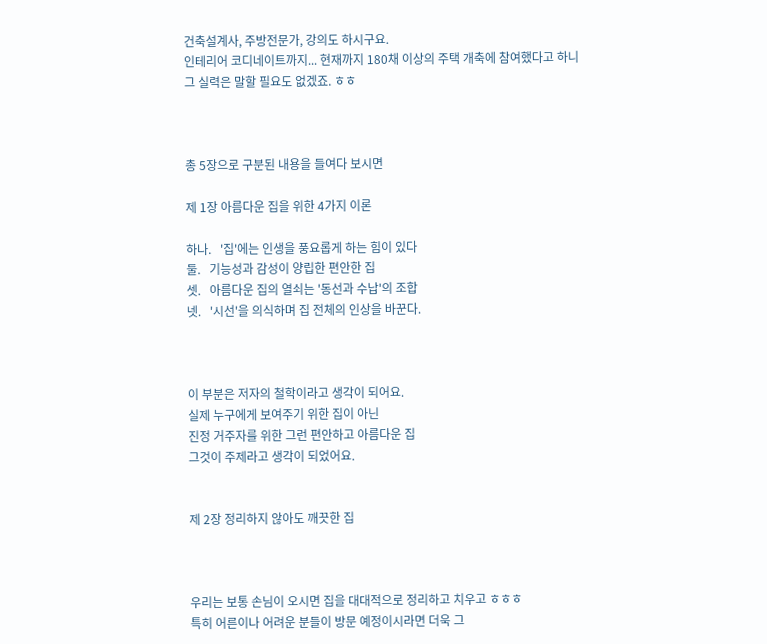건축설계사, 주방전문가, 강의도 하시구요.
인테리어 코디네이트까지... 현재까지 180채 이상의 주택 개축에 참여했다고 하니
그 실력은 말할 필요도 없겠죠. ㅎㅎ



총 5장으로 구분된 내용을 들여다 보시면

제 1장 아름다운 집을 위한 4가지 이론

하나.   '집'에는 인생을 풍요롭게 하는 힘이 있다
둘.   기능성과 감성이 양립한 편안한 집
셋.   아름다운 집의 열쇠는 '동선과 수납'의 조합
넷.   '시선'을 의식하며 집 전체의 인상을 바꾼다.



이 부분은 저자의 철학이라고 생각이 되어요.
실제 누구에게 보여주기 위한 집이 아닌
진정 거주자를 위한 그런 편안하고 아름다운 집
그것이 주제라고 생각이 되었어요.


제 2장 정리하지 않아도 깨끗한 집



우리는 보통 손님이 오시면 집을 대대적으로 정리하고 치우고 ㅎㅎㅎ
특히 어른이나 어려운 분들이 방문 예정이시라면 더욱 그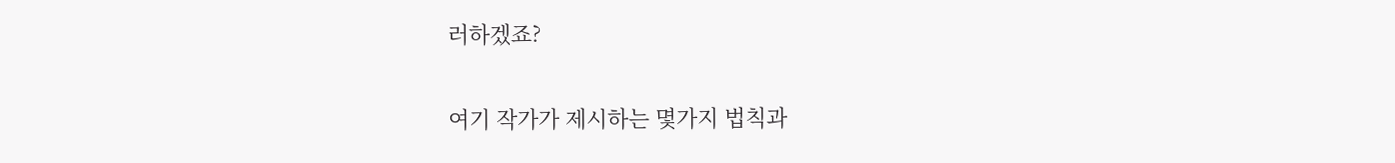러하겠죠?

여기 작가가 제시하는 몇가지 법칙과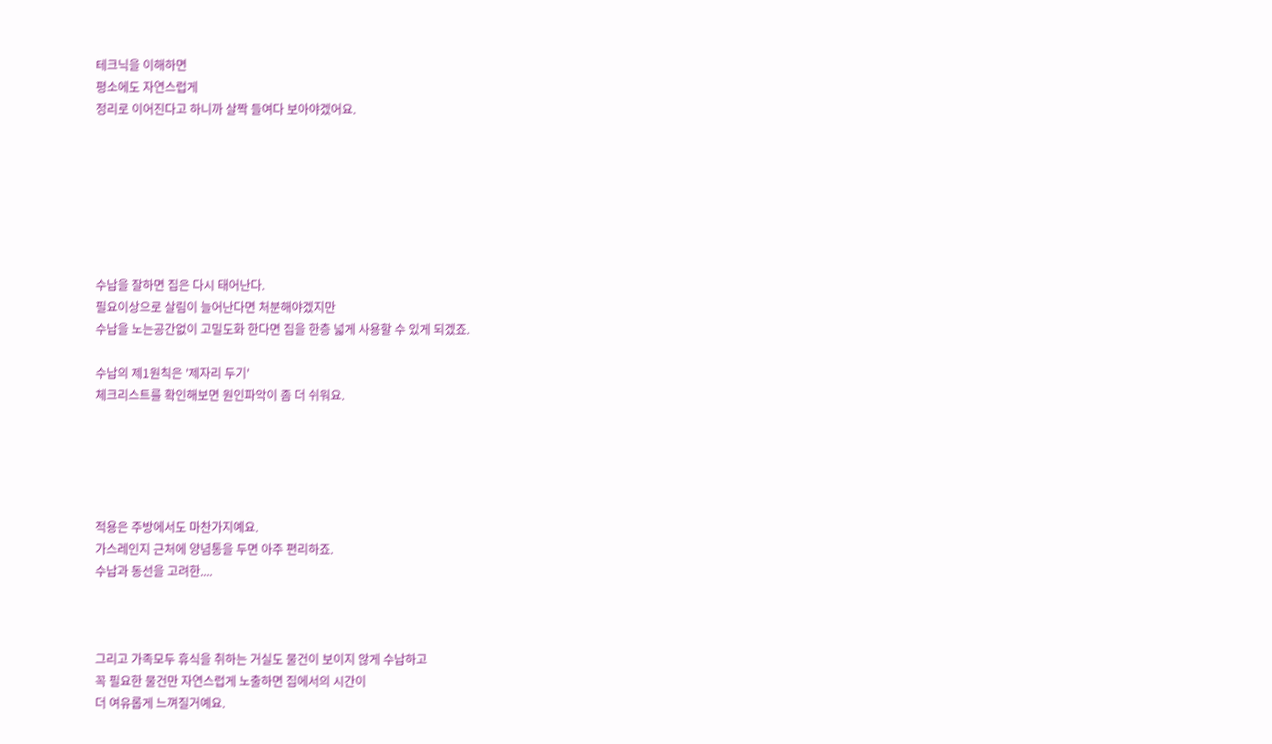테크닉을 이해하면
평소에도 자연스럽게
정리로 이어진다고 하니까 살짝 들여다 보아야겠어요.







수납을 잘하면 집은 다시 태어난다.
필요이상으로 살림이 늘어난다면 처분해야겠지만
수납을 노는공간없이 고밀도화 한다면 집을 한층 넓게 사용할 수 있게 되겠죠.

수납의 제1원칙은 '제자리 두기'
체크리스트를 확인해보면 원인파악이 좀 더 쉬워요.





적용은 주방에서도 마찬가지예요.
가스레인지 근처에 양념통을 두면 아주 편리하죠.
수납과 동선을 고려한....



그리고 가족모두 휴식을 취하는 거실도 물건이 보이지 않게 수납하고
꼭 필요한 물건만 자연스럽게 노출하면 집에서의 시간이
더 여유롭게 느껴질거예요.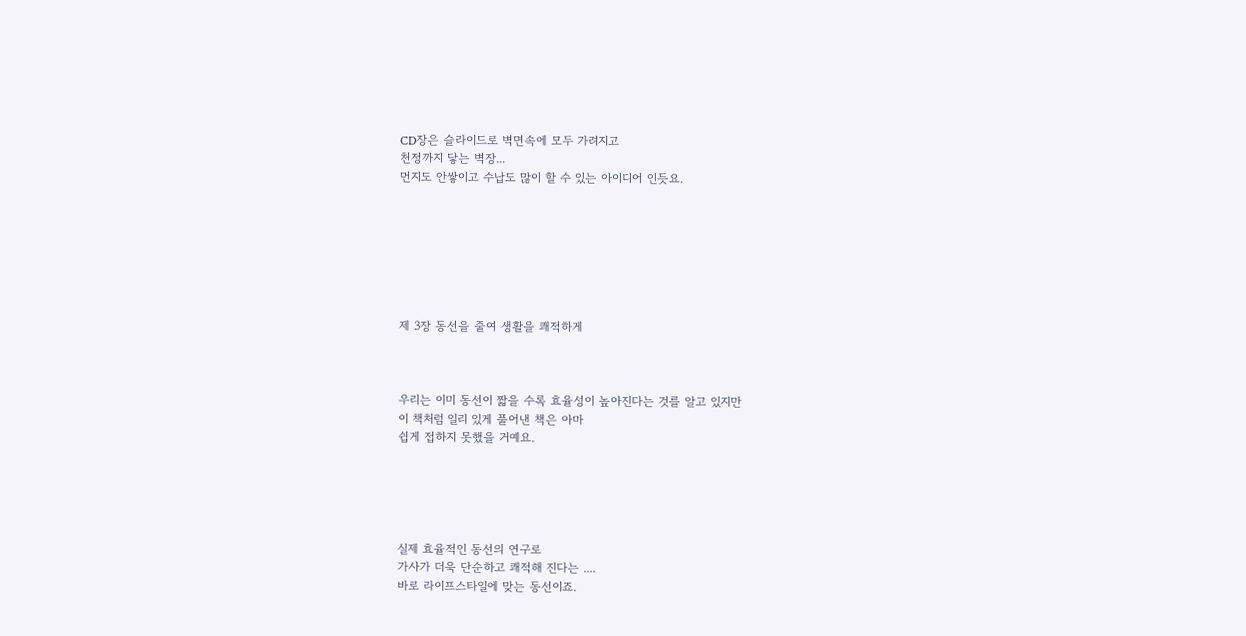CD장은 슬라이드로 벽면속에 모두 가려지고
천정까지 닿는 벽장...
먼지도 안쌓이고 수납도 많이 할 수 있는 아이디어 인듯요.







제 3장 동선을 줄여 생활을 쾌적하게



우리는 이미 동선이 짧을 수록 효율성이 높아진다는 것를 알고 있지만
이 책처럼 일리 있게 풀어낸 책은 아마
쉽게 접하지 못했을 거예요.





실제 효율적인 동선의 연구로
가사가 더욱 단순하고 쾌적해 진다는 ....
바로 라이프스타일에 맞는 동선이죠.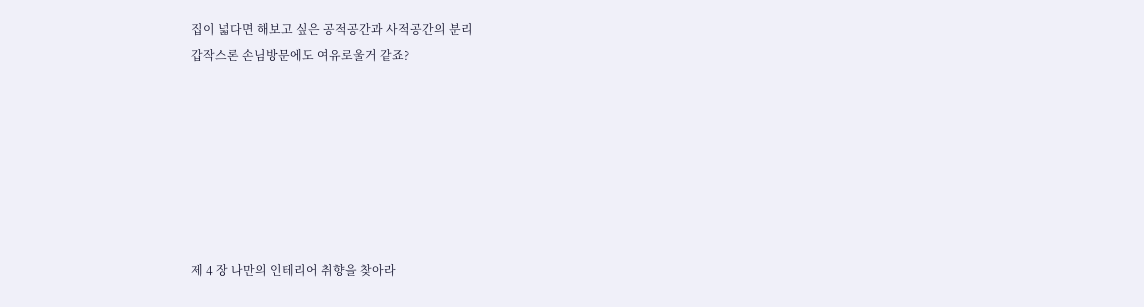집이 넓다면 해보고 싶은 공적공간과 사적공간의 분리
갑작스론 손님방문에도 여유로울거 같죠?







제 4 장 나만의 인테리어 취향을 찾아라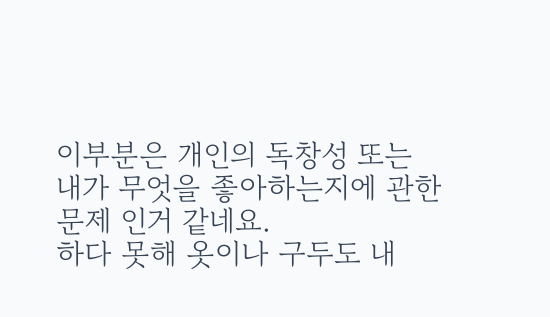이부분은 개인의 독창성 또는
내가 무엇을 좋아하는지에 관한
문제 인거 같네요.
하다 못해 옷이나 구두도 내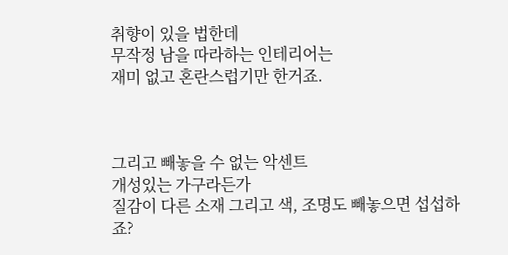취향이 있을 법한데
무작정 남을 따라하는 인테리어는
재미 없고 혼란스럽기만 한거죠.



그리고 빼놓을 수 없는 악센트
개성있는 가구라든가
질감이 다른 소재 그리고 색, 조명도 빼놓으면 섭섭하죠?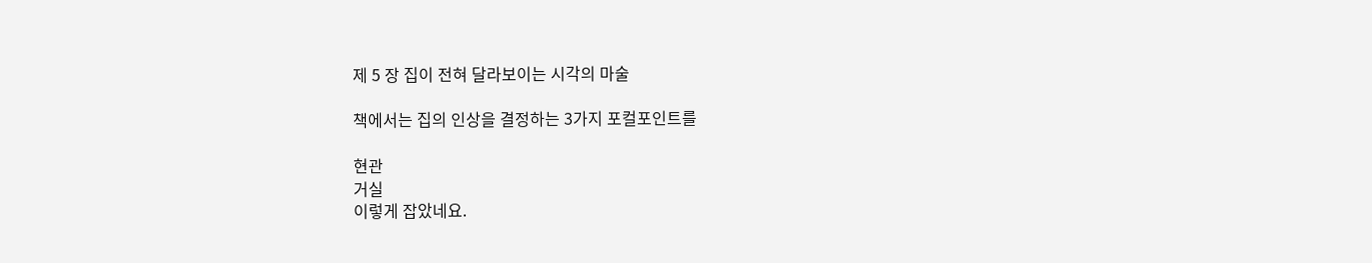제 5 장 집이 전혀 달라보이는 시각의 마술

책에서는 집의 인상을 결정하는 3가지 포컬포인트를

현관
거실
이렇게 잡았네요.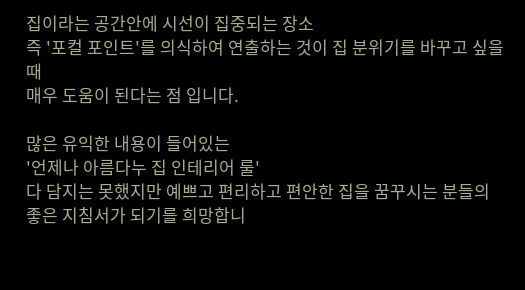집이라는 공간안에 시선이 집중되는 장소
즉 '포컬 포인트'를 의식하여 연출하는 것이 집 분위기를 바꾸고 싶을때
매우 도움이 된다는 점 입니다.

많은 유익한 내용이 들어있는
'언제나 아름다누 집 인테리어 룰'
다 담지는 못했지만 예쁘고 편리하고 편안한 집을 꿈꾸시는 분들의
좋은 지침서가 되기를 희망합니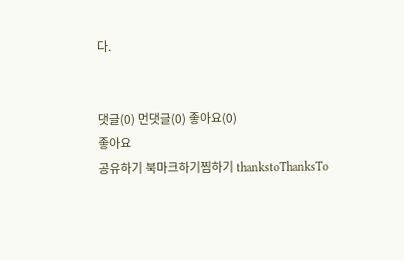다.


댓글(0) 먼댓글(0) 좋아요(0)
좋아요
공유하기 북마크하기찜하기 thankstoThanksTo